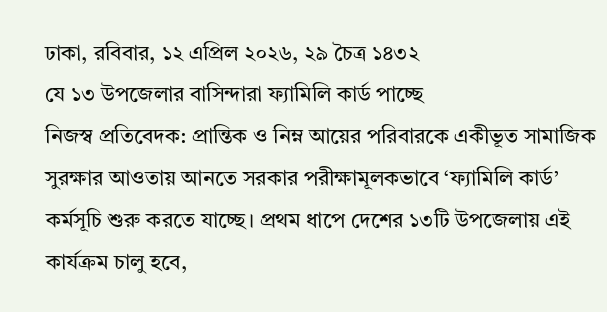ঢাকা, রবিবার, ১২ এপ্রিল ২০২৬, ২৯ চৈত্র ১৪৩২
যে ১৩ উপজেলার বাসিন্দারা ফ্যামিলি কার্ড পাচ্ছে
নিজস্ব প্রতিবেদক: প্রান্তিক ও নিম্ন আয়ের পরিবারকে একীভূত সামাজিক সুরক্ষার আওতায় আনতে সরকার পরীক্ষামূলকভাবে ‘ফ্যামিলি কার্ড’ কর্মসূচি শুরু করতে যাচ্ছে। প্রথম ধাপে দেশের ১৩টি উপজেলায় এই কার্যক্রম চালু হবে,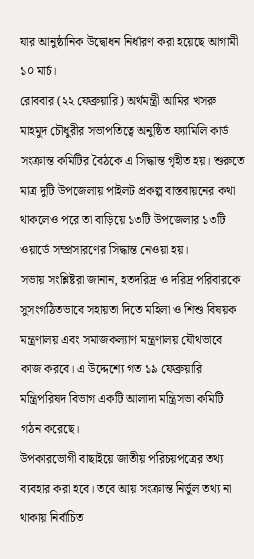যার আনুষ্ঠানিক উদ্বোধন নির্ধারণ করা হয়েছে আগামী ১০ মার্চ।
রোববার (২২ ফেব্রুয়ারি) অর্থমন্ত্রী আমির খসরু মাহমুদ চৌধুরীর সভাপতিত্বে অনুষ্ঠিত ফ্যামিলি কার্ড সংক্রান্ত কমিটির বৈঠকে এ সিদ্ধান্ত গৃহীত হয়। শুরুতে মাত্র দুটি উপজেলায় পাইলট প্রকল্প বাস্তবায়নের কথা থাকলেও পরে তা বাড়িয়ে ১৩টি উপজেলার ১৩টি ওয়ার্ডে সম্প্রসারণের সিদ্ধান্ত নেওয়া হয়।
সভায় সংশ্লিষ্টরা জানান, হতদরিদ্র ও দরিদ্র পরিবারকে সুসংগঠিতভাবে সহায়তা দিতে মহিলা ও শিশু বিষয়ক মন্ত্রণালয় এবং সমাজকল্যাণ মন্ত্রণালয় যৌথভাবে কাজ করবে। এ উদ্দেশ্যে গত ১৯ ফেব্রুয়ারি মন্ত্রিপরিষদ বিভাগ একটি আলাদা মন্ত্রিসভা কমিটি গঠন করেছে।
উপকারভোগী বাছাইয়ে জাতীয় পরিচয়পত্রের তথ্য ব্যবহার করা হবে। তবে আয় সংক্রান্ত নির্ভুল তথ্য না থাকায় নির্বাচিত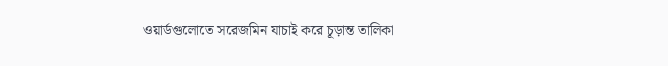ওয়ার্ডগুলোতে সরেজমিন যাচাই করে চূড়ান্ত তালিকা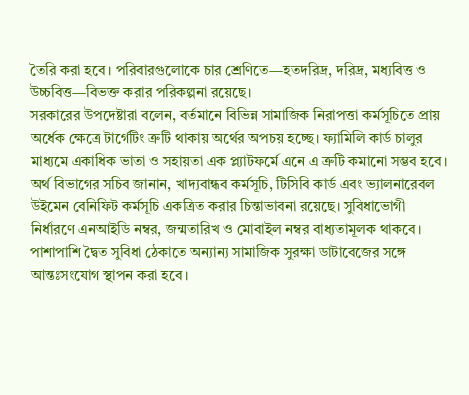তৈরি করা হবে। পরিবারগুলোকে চার শ্রেণিতে—হতদরিদ্র, দরিদ্র, মধ্যবিত্ত ও উচ্চবিত্ত—বিভক্ত করার পরিকল্পনা রয়েছে।
সরকারের উপদেষ্টারা বলেন, বর্তমানে বিভিন্ন সামাজিক নিরাপত্তা কর্মসূচিতে প্রায় অর্ধেক ক্ষেত্রে টার্গেটিং ত্রুটি থাকায় অর্থের অপচয় হচ্ছে। ফ্যামিলি কার্ড চালুর মাধ্যমে একাধিক ভাতা ও সহায়তা এক প্ল্যাটফর্মে এনে এ ত্রুটি কমানো সম্ভব হবে।
অর্থ বিভাগের সচিব জানান, খাদ্যবান্ধব কর্মসূচি, টিসিবি কার্ড এবং ভ্যালনারেবল উইমেন বেনিফিট কর্মসূচি একত্রিত করার চিন্তাভাবনা রয়েছে। সুবিধাভোগী নির্ধারণে এনআইডি নম্বর, জন্মতারিখ ও মোবাইল নম্বর বাধ্যতামূলক থাকবে। পাশাপাশি দ্বৈত সুবিধা ঠেকাতে অন্যান্য সামাজিক সুরক্ষা ডাটাবেজের সঙ্গে আন্তঃসংযোগ স্থাপন করা হবে।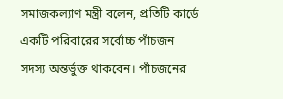সমাজকল্যাণ মন্ত্রী বলেন, প্রতিটি কার্ডে একটি পরিবারের সর্বোচ্চ পাঁচজন সদস্য অন্তর্ভুক্ত থাকবেন। পাঁচজনের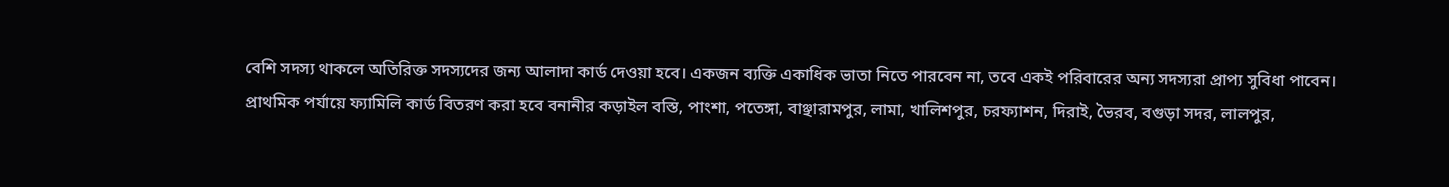বেশি সদস্য থাকলে অতিরিক্ত সদস্যদের জন্য আলাদা কার্ড দেওয়া হবে। একজন ব্যক্তি একাধিক ভাতা নিতে পারবেন না, তবে একই পরিবারের অন্য সদস্যরা প্রাপ্য সুবিধা পাবেন।
প্রাথমিক পর্যায়ে ফ্যামিলি কার্ড বিতরণ করা হবে বনানীর কড়াইল বস্তি, পাংশা, পতেঙ্গা, বাঞ্ছারামপুর, লামা, খালিশপুর, চরফ্যাশন, দিরাই, ভৈরব, বগুড়া সদর, লালপুর,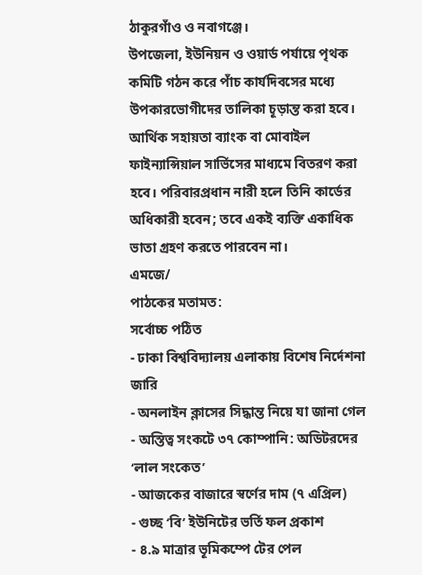ঠাকুরগাঁও ও নবাগঞ্জে।
উপজেলা, ইউনিয়ন ও ওয়ার্ড পর্যায়ে পৃথক কমিটি গঠন করে পাঁচ কার্যদিবসের মধ্যে উপকারভোগীদের তালিকা চূড়ান্ত করা হবে। আর্থিক সহায়তা ব্যাংক বা মোবাইল ফাইন্যান্সিয়াল সার্ভিসের মাধ্যমে বিতরণ করা হবে। পরিবারপ্রধান নারী হলে তিনি কার্ডের অধিকারী হবেন; তবে একই ব্যক্তি একাধিক ভাতা গ্রহণ করতে পারবেন না।
এমজে/
পাঠকের মতামত:
সর্বোচ্চ পঠিত
- ঢাকা বিশ্ববিদ্যালয় এলাকায় বিশেষ নির্দেশনা জারি
- অনলাইন ক্লাসের সিদ্ধান্ত নিয়ে যা জানা গেল
- অস্তিত্ব সংকটে ৩৭ কোম্পানি: অডিটরদের ‘লাল সংকেত’
- আজকের বাজারে স্বর্ণের দাম (৭ এপ্রিল)
- গুচ্ছ ‘বি’ ইউনিটের ভর্তি ফল প্রকাশ
- ৪.৯ মাত্রার ভূমিকম্পে টের পেল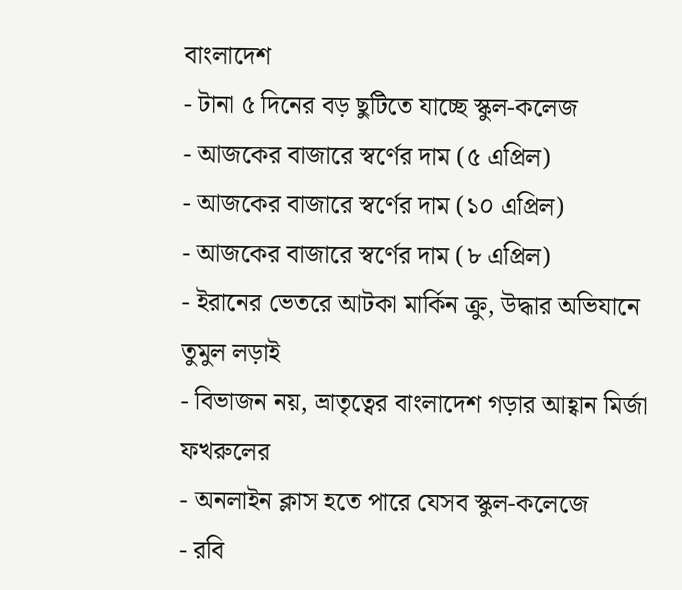বাংলাদেশ
- টানা ৫ দিনের বড় ছুটিতে যাচ্ছে স্কুল-কলেজ
- আজকের বাজারে স্বর্ণের দাম (৫ এপ্রিল)
- আজকের বাজারে স্বর্ণের দাম (১০ এপ্রিল)
- আজকের বাজারে স্বর্ণের দাম (৮ এপ্রিল)
- ইরানের ভেতরে আটকা মার্কিন ক্রু, উদ্ধার অভিযানে তুমুল লড়াই
- বিভাজন নয়, ভ্রাতৃত্বের বাংলাদেশ গড়ার আহ্বান মির্জা ফখরুলের
- অনলাইন ক্লাস হতে পারে যেসব স্কুল-কলেজে
- রবি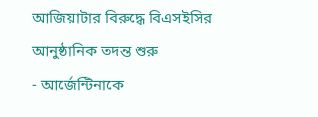আজিয়াটার বিরুদ্ধে বিএসইসির আনুষ্ঠানিক তদন্ত শুরু
- আর্জেন্টিনাকে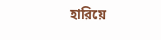হারিয়ে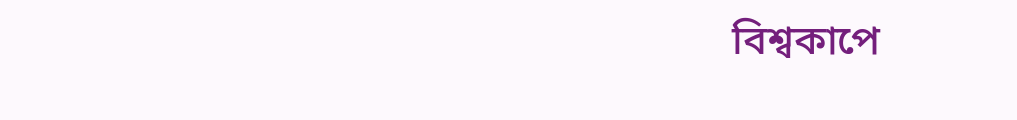বিশ্বকাপে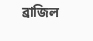ব্রাজিল